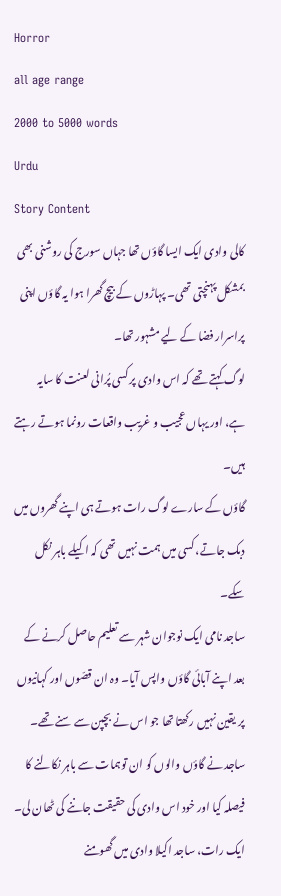Horror
all age range
2000 to 5000 words
Urdu
Story Content
کالی وادی ایک ایسا گاؤں تھا جہاں سورج کی روشنی بھی بمشکل پہنچتی تھی۔ پہاڑوں کے بیچ گھرا ہوا یہ گاؤں اپنی پراسرار فضا کے لیے مشہور تھا۔
لوگ کہتے تھے کہ اس وادی پر کسی پُرانی لعنت کا سایہ ہے، اور یہاں عجیب و غریب واقعات رونما ہوتے رہتے ہیں۔
گاؤں کے سارے لوگ رات ہوتے ہی اپنے گھروں میں دبک جاتے، کسی میں ہمت نہیں تھی کہ اکیلے باہر نکل سکے۔
ساجد نامی ایک نوجوان شہر سے تعلیم حاصل کرنے کے بعد اپنے آبائی گاؤں واپس آیا۔ وہ ان قصّوں اور کہانیوں پر یقین نہیں رکھتا تھا جو اس نے بچپن سے سنے تھے۔
ساجد نے گاؤں والوں کو ان توہمات سے باہر نکالنے کا فیصلہ کیا اور خود اس وادی کی حقیقت جاننے کی ٹھان لی۔
ایک رات، ساجد اکیلا وادی میں گھومنے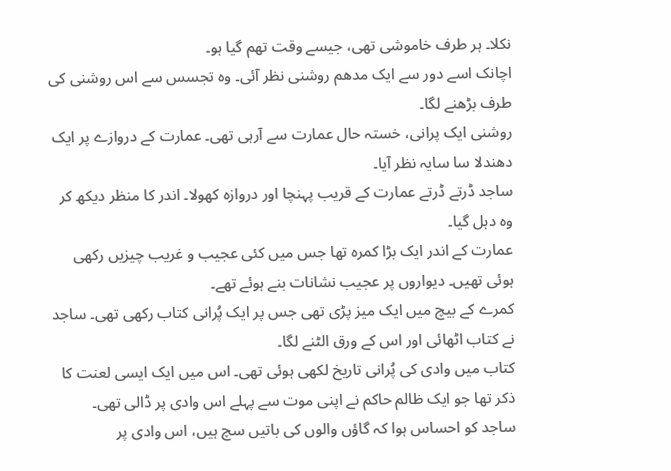نکلا۔ ہر طرف خاموشی تھی، جیسے وقت تھم گیا ہو۔
اچانک اسے دور سے ایک مدھم روشنی نظر آئی۔ وہ تجسس سے اس روشنی کی طرف بڑھنے لگا۔
روشنی ایک پرانی، خستہ حال عمارت سے آرہی تھی۔ عمارت کے دروازے پر ایک دھندلا سا سایہ نظر آیا۔
ساجد ڈرتے ڈرتے عمارت کے قریب پہنچا اور دروازہ کھولا۔ اندر کا منظر دیکھ کر وہ دہل گیا۔
عمارت کے اندر ایک بڑا کمرہ تھا جس میں کئی عجیب و غریب چیزیں رکھی ہوئی تھیں۔ دیواروں پر عجیب نشانات بنے ہوئے تھے۔
کمرے کے بیچ میں ایک میز پڑی تھی جس پر ایک پُرانی کتاب رکھی تھی۔ ساجد نے کتاب اٹھائی اور اس کے ورق الٹنے لگا۔
کتاب میں وادی کی پُرانی تاریخ لکھی ہوئی تھی۔ اس میں ایک ایسی لعنت کا ذکر تھا جو ایک ظالم حاکم نے اپنی موت سے پہلے اس وادی پر ڈالی تھی۔
ساجد کو احساس ہوا کہ گاؤں والوں کی باتیں سچ ہیں، اس وادی پر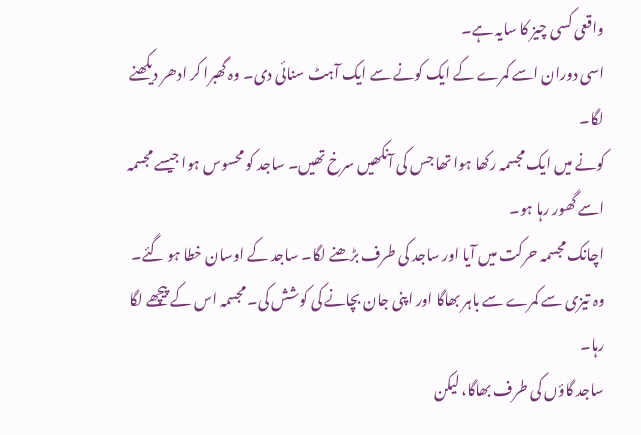واقعی کسی چیز کا سایہ ہے۔
اسی دوران اسے کمرے کے ایک کونے سے ایک آہٹ سنائی دی۔ وہ گھبرا کر ادھر دیکھنے لگا۔
کونے میں ایک مجسمہ رکھا ہوا تھا جس کی آنکھیں سرخ تھیں۔ ساجد کو محسوس ہوا جیسے مجسمہ اسے گھور رہا ہو۔
اچانک مجسمہ حرکت میں آیا اور ساجد کی طرف بڑھنے لگا۔ ساجد کے اوسان خطا ہو گئے۔
وہ تیزی سے کمرے سے باہر بھاگا اور اپنی جان بچانے کی کوشش کی۔ مجسمہ اس کے پیچھے لگا رہا۔
ساجد گاؤں کی طرف بھاگا، لیکن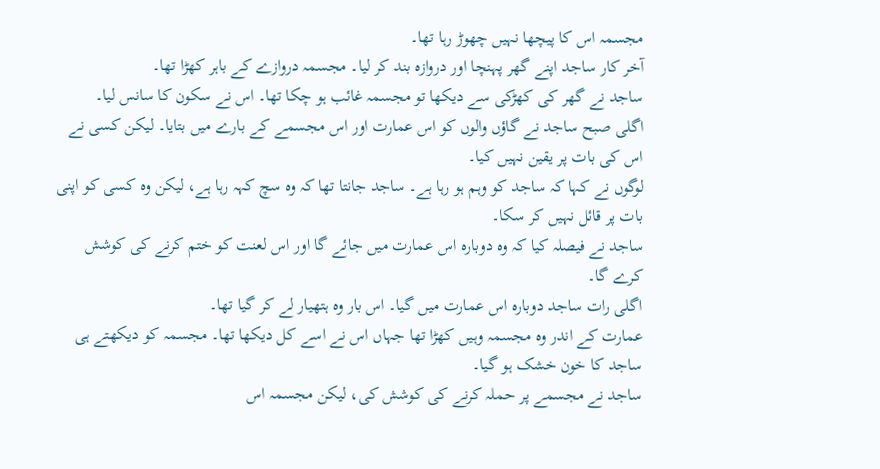مجسمہ اس کا پیچھا نہیں چھوڑ رہا تھا۔
آخر کار ساجد اپنے گھر پہنچا اور دروازہ بند کر لیا۔ مجسمہ دروازے کے باہر کھڑا تھا۔
ساجد نے گھر کی کھڑکی سے دیکھا تو مجسمہ غائب ہو چکا تھا۔ اس نے سکون کا سانس لیا۔
اگلی صبح ساجد نے گاؤں والوں کو اس عمارت اور اس مجسمے کے بارے میں بتایا۔ لیکن کسی نے اس کی بات پر یقین نہیں کیا۔
لوگوں نے کہا کہ ساجد کو وہم ہو رہا ہے۔ ساجد جانتا تھا کہ وہ سچ کہہ رہا ہے، لیکن وہ کسی کو اپنی بات پر قائل نہیں کر سکا۔
ساجد نے فیصلہ کیا کہ وہ دوبارہ اس عمارت میں جائے گا اور اس لعنت کو ختم کرنے کی کوشش کرے گا۔
اگلی رات ساجد دوبارہ اس عمارت میں گیا۔ اس بار وہ ہتھیار لے کر گیا تھا۔
عمارت کے اندر وہ مجسمہ وہیں کھڑا تھا جہاں اس نے اسے کل دیکھا تھا۔ مجسمہ کو دیکھتے ہی ساجد کا خون خشک ہو گیا۔
ساجد نے مجسمے پر حملہ کرنے کی کوشش کی، لیکن مجسمہ اس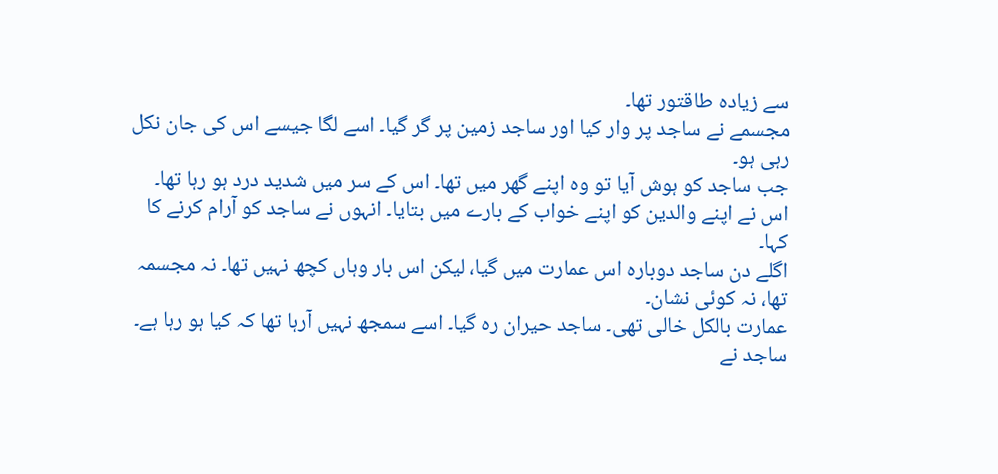سے زیادہ طاقتور تھا۔
مجسمے نے ساجد پر وار کیا اور ساجد زمین پر گر گیا۔ اسے لگا جیسے اس کی جان نکل رہی ہو۔
جب ساجد کو ہوش آیا تو وہ اپنے گھر میں تھا۔ اس کے سر میں شدید درد ہو رہا تھا۔
اس نے اپنے والدین کو اپنے خواب کے بارے میں بتایا۔ انہوں نے ساجد کو آرام کرنے کا کہا۔
اگلے دن ساجد دوبارہ اس عمارت میں گیا، لیکن اس بار وہاں کچھ نہیں تھا۔ نہ مجسمہ تھا، نہ کوئی نشان۔
عمارت بالکل خالی تھی۔ ساجد حیران رہ گیا۔ اسے سمجھ نہیں آرہا تھا کہ کیا ہو رہا ہے۔
ساجد نے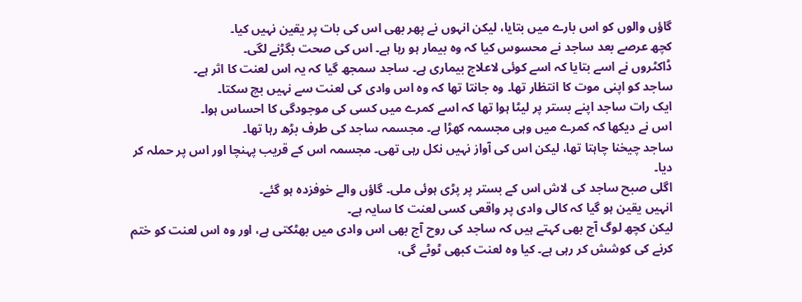گاؤں والوں کو اس بارے میں بتایا، لیکن انہوں نے پھر بھی اس کی بات پر یقین نہیں کیا۔
کچھ عرصے بعد ساجد نے محسوس کیا کہ وہ بیمار ہو رہا ہے۔ اس کی صحت بگڑنے لگی۔
ڈاکٹروں نے اسے بتایا کہ اسے کوئی لاعلاج بیماری ہے۔ ساجد سمجھ گیا کہ یہ اس لعنت کا اثر ہے۔
ساجد کو اپنی موت کا انتظار تھا۔ وہ جانتا تھا کہ وہ اس وادی کی لعنت سے نہیں بچ سکتا۔
ایک رات ساجد اپنے بستر پر لیٹا ہوا تھا کہ اسے کمرے میں کسی کی موجودگی کا احساس ہوا۔
اس نے دیکھا کہ کمرے میں وہی مجسمہ کھڑا ہے۔ مجسمہ ساجد کی طرف بڑھ رہا تھا۔
ساجد چیخنا چاہتا تھا، لیکن اس کی آواز نہیں نکل رہی تھی۔ مجسمہ اس کے قریب پہنچا اور اس پر حملہ کر دیا۔
اگلی صبح ساجد کی لاش اس کے بستر پر پڑی ہوئی ملی۔ گاؤں والے خوفزدہ ہو گئے۔
انہیں یقین ہو گیا کہ کالی وادی پر واقعی کسی لعنت کا سایہ ہے۔
لیکن کچھ لوگ آج بھی کہتے ہیں کہ ساجد کی روح آج بھی اس وادی میں بھٹکتی ہے، اور وہ اس لعنت کو ختم کرنے کی کوشش کر رہی ہے۔ کیا وہ لعنت کبھی ٹوٹے گی،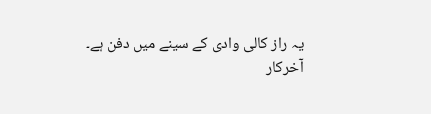یہ راز کالی وادی کے سینے میں دفن ہے۔
آخرکار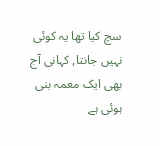سچ کیا تھا یہ کوئی نہیں جانتا, کہانی آج بھی ایک معمہ بنی ہوئی ہے